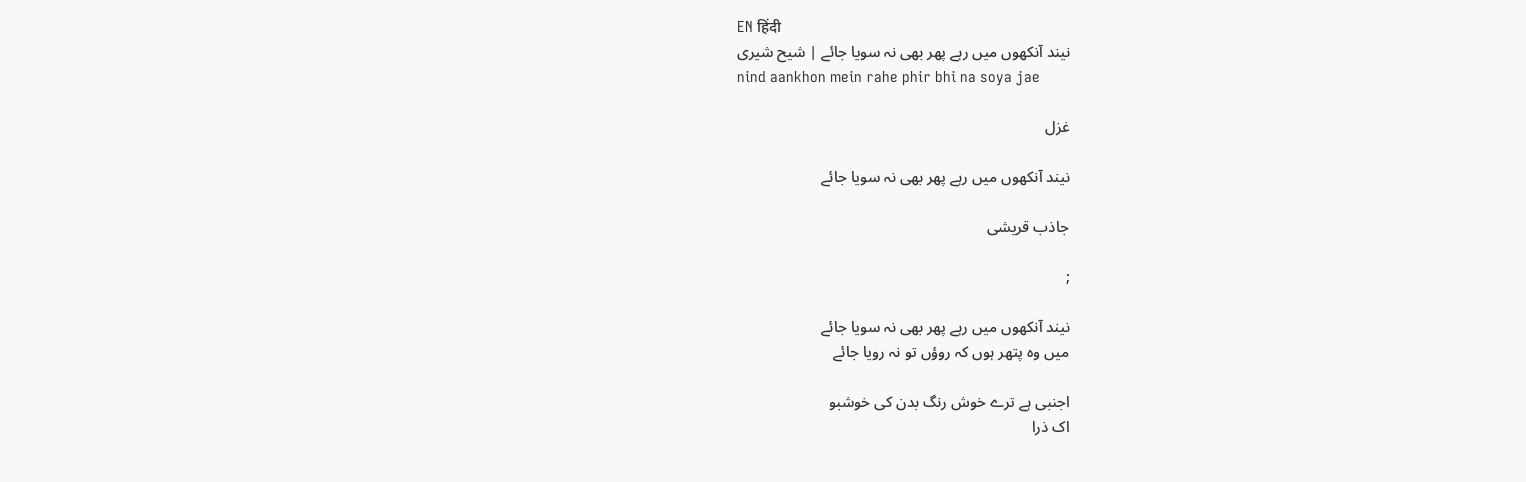EN हिंदी
نیند آنکھوں میں رہے پھر بھی نہ سویا جائے | شیح شیری
nind aankhon mein rahe phir bhi na soya jae

غزل

نیند آنکھوں میں رہے پھر بھی نہ سویا جائے

جاذب قریشی

;

نیند آنکھوں میں رہے پھر بھی نہ سویا جائے
میں وہ پتھر ہوں کہ روؤں تو نہ رویا جائے

اجنبی ہے ترے خوش رنگ بدن کی خوشبو
اک ذرا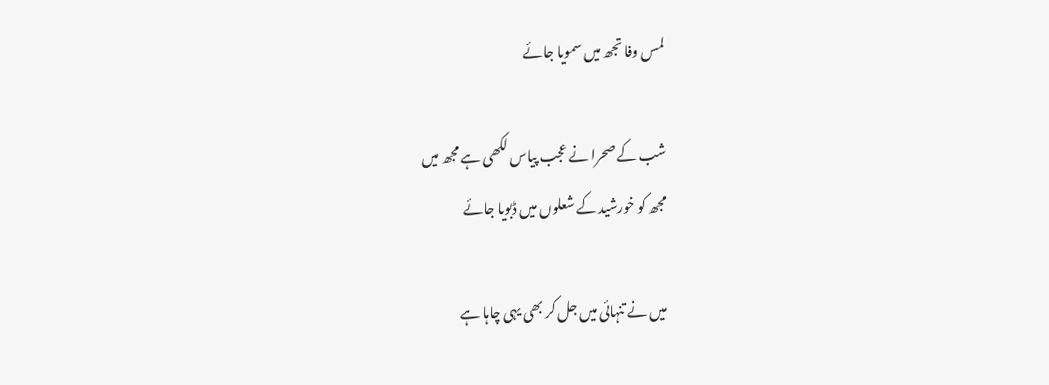لمس وفا تجھ میں سمویا جائے

شب کے صحرا نے عجب پیاس لکھی ہے مجھ میں
مجھ کو خورشید کے شعلوں میں ڈبویا جائے

میں نے تنہائی میں جل کر بھی یہی چاہا ہے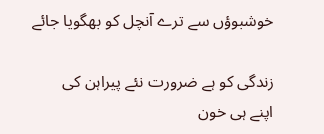خوشبوؤں سے ترے آنچل کو بھگویا جائے

زندگی کو ہے ضرورت نئے پیراہن کی
اپنے ہی خون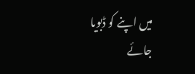میں اپنے کو ڈبویا جائے